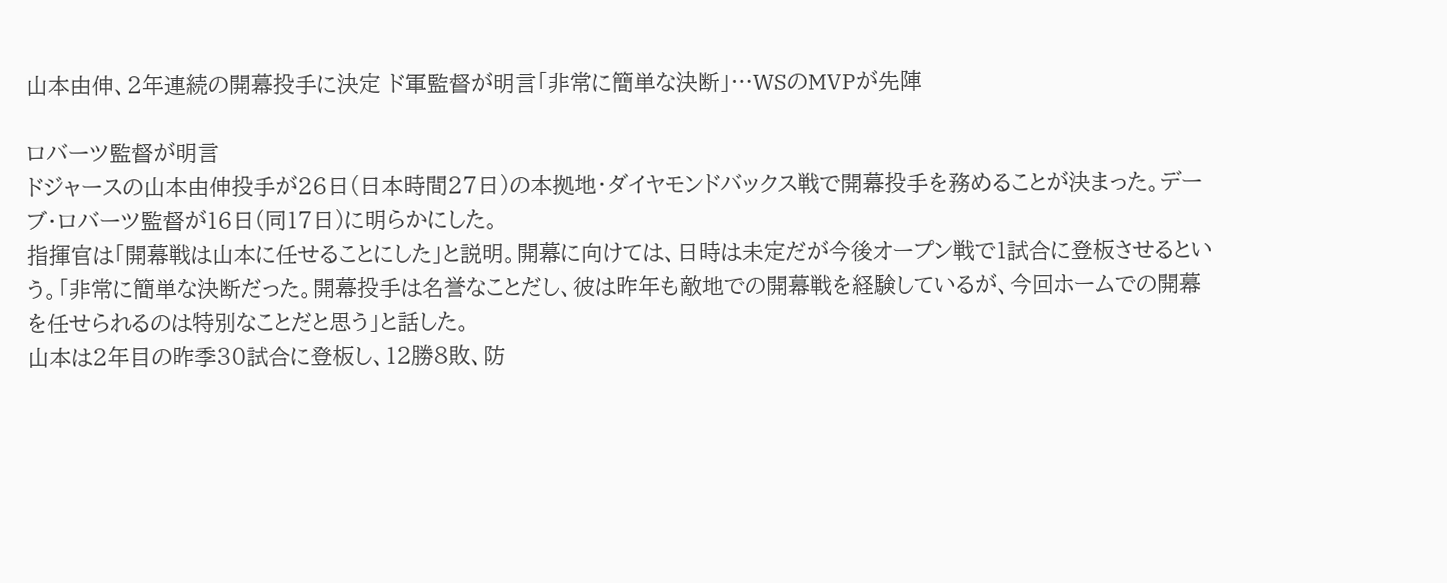山本由伸、2年連続の開幕投手に決定 ド軍監督が明言「非常に簡単な決断」…WSのMVPが先陣

ロバーツ監督が明言
ドジャースの山本由伸投手が26日(日本時間27日)の本拠地・ダイヤモンドバックス戦で開幕投手を務めることが決まった。デーブ・ロバーツ監督が16日(同17日)に明らかにした。
指揮官は「開幕戦は山本に任せることにした」と説明。開幕に向けては、日時は未定だが今後オープン戦で1試合に登板させるという。「非常に簡単な決断だった。開幕投手は名誉なことだし、彼は昨年も敵地での開幕戦を経験しているが、今回ホームでの開幕を任せられるのは特別なことだと思う」と話した。
山本は2年目の昨季30試合に登板し、12勝8敗、防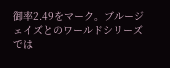御率2.49をマーク。ブルージェイズとのワールドシリーズでは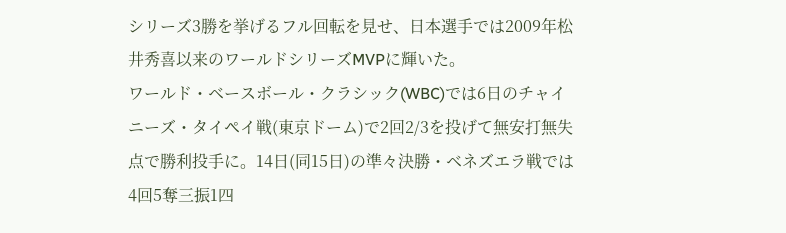シリーズ3勝を挙げるフル回転を見せ、日本選手では2009年松井秀喜以来のワールドシリーズMVPに輝いた。
ワールド・ベースボール・クラシック(WBC)では6日のチャイニーズ・タイペイ戦(東京ドーム)で2回2/3を投げて無安打無失点で勝利投手に。14日(同15日)の準々決勝・ベネズエラ戦では4回5奪三振1四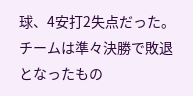球、4安打2失点だった。チームは準々決勝で敗退となったもの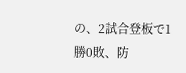の、2試合登板で1勝0敗、防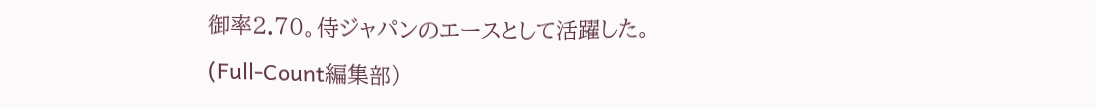御率2.70。侍ジャパンのエースとして活躍した。
(Full-Count編集部)